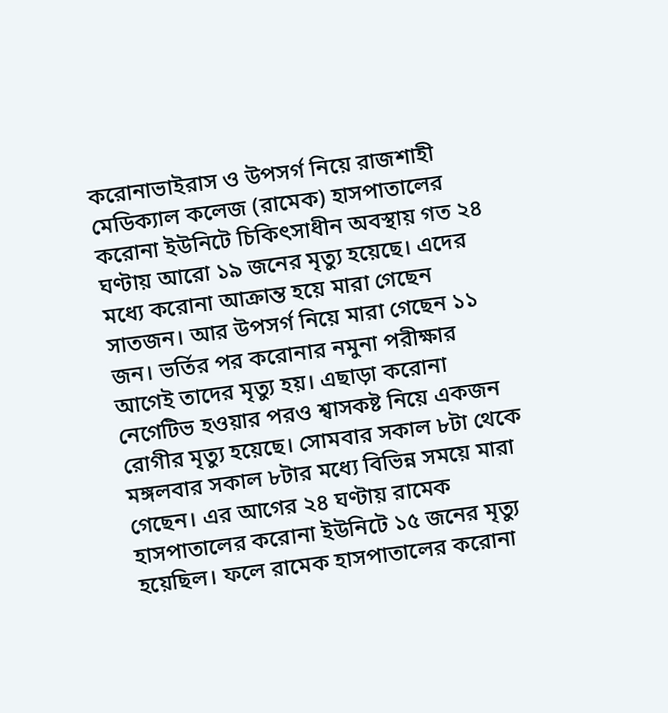করোনাভাইরাস ও উপসর্গ নিয়ে রাজশাহী মেডিক্যাল কলেজ (রামেক) হাসপাতালের করোনা ইউনিটে চিকিৎসাধীন অবস্থায় গত ২৪ ঘণ্টায় আরো ১৯ জনের মৃত্যু হয়েছে। এদের মধ্যে করোনা আক্রান্ত হয়ে মারা গেছেন সাতজন। আর উপসর্গ নিয়ে মারা গেছেন ১১ জন। ভর্তির পর করোনার নমুনা পরীক্ষার আগেই তাদের মৃত্যু হয়। এছাড়া করোনা নেগেটিভ হওয়ার পরও শ্বাসকষ্ট নিয়ে একজন রোগীর মৃত্যু হয়েছে। সোমবার সকাল ৮টা থেকে মঙ্গলবার সকাল ৮টার মধ্যে বিভিন্ন সময়ে মারা গেছেন। এর আগের ২৪ ঘণ্টায় রামেক হাসপাতালের করোনা ইউনিটে ১৫ জনের মৃত্যু হয়েছিল। ফলে রামেক হাসপাতালের করোনা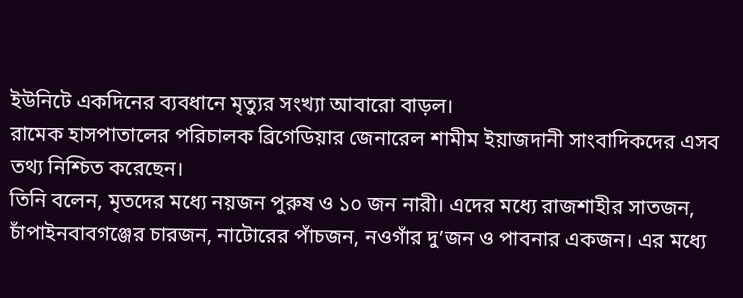ইউনিটে একদিনের ব্যবধানে মৃত্যুর সংখ্যা আবারো বাড়ল।
রামেক হাসপাতালের পরিচালক ব্রিগেডিয়ার জেনারেল শামীম ইয়াজদানী সাংবাদিকদের এসব তথ্য নিশ্চিত করেছেন।
তিনি বলেন, মৃতদের মধ্যে নয়জন পুরুষ ও ১০ জন নারী। এদের মধ্যে রাজশাহীর সাতজন, চাঁপাইনবাবগঞ্জের চারজন, নাটোরের পাঁচজন, নওগাঁর দু’জন ও পাবনার একজন। এর মধ্যে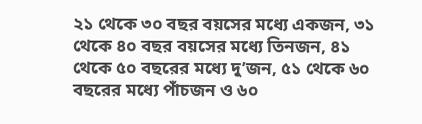২১ থেকে ৩০ বছর বয়সের মধ্যে একজন, ৩১ থেকে ৪০ বছর বয়সের মধ্যে তিনজন, ৪১ থেকে ৫০ বছরের মধ্যে দু’জন, ৫১ থেকে ৬০ বছরের মধ্যে পাঁচজন ও ৬০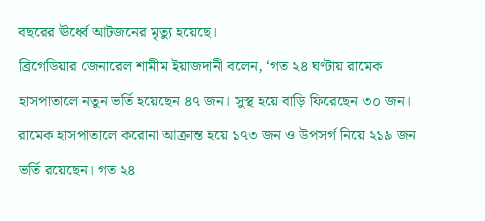বছরের ঊর্ধ্বে আটজনের মৃত্যু হয়েছে।
ব্রিগেডিয়ার জেনারেল শামীম ইয়াজদানী বলেন, ‘গত ২৪ ঘণ্টায় রামেক হাসপাতালে নতুন ভর্তি হয়েছেন ৪৭ জন। সুস্থ হয়ে বাড়ি ফিরেছেন ৩০ জন। রামেক হাসপাতালে করোনা আক্রান্ত হয়ে ১৭৩ জন ও উপসর্গ নিয়ে ২১৯ জন ভর্তি রয়েছেন। গত ২৪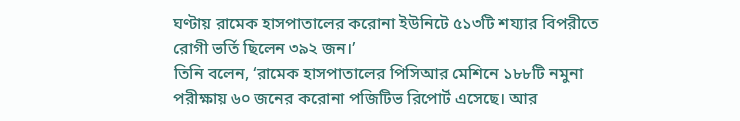ঘণ্টায় রামেক হাসপাতালের করোনা ইউনিটে ৫১৩টি শয্যার বিপরীতে রোগী ভর্তি ছিলেন ৩৯২ জন।’
তিনি বলেন, ‘রামেক হাসপাতালের পিসিআর মেশিনে ১৮৮টি নমুনা পরীক্ষায় ৬০ জনের করোনা পজিটিভ রিপোর্ট এসেছে। আর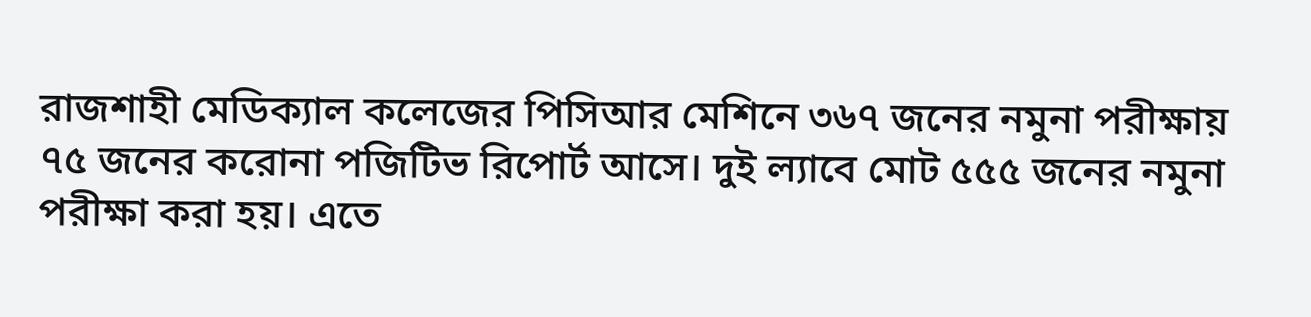রাজশাহী মেডিক্যাল কলেজের পিসিআর মেশিনে ৩৬৭ জনের নমুনা পরীক্ষায় ৭৫ জনের করোনা পজিটিভ রিপোর্ট আসে। দুই ল্যাবে মোট ৫৫৫ জনের নমুনা পরীক্ষা করা হয়। এতে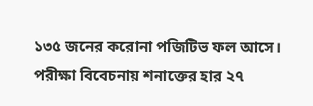১৩৫ জনের করোনা পজিটিভ ফল আসে। পরীক্ষা বিবেচনায় শনাক্তের হার ২৭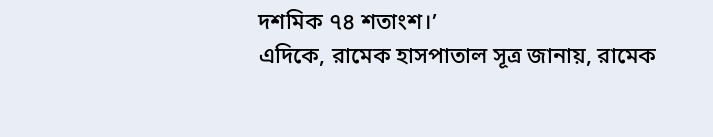দশমিক ৭৪ শতাংশ।’
এদিকে, রামেক হাসপাতাল সূত্র জানায়, রামেক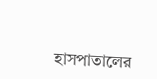হাসপাতালের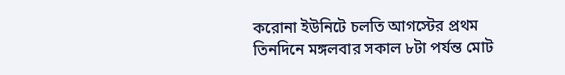করোনা ইউনিটে চলতি আগস্টের প্রথম তিনদিনে মঙ্গলবার সকাল ৮টা পর্যন্ত মোট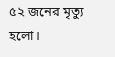৫২ জনের মৃত্যু হলো।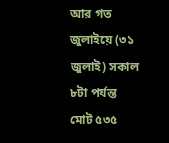আর গত জুলাইয়ে (৩১ জুলাই) সকাল ৮টা পর্যন্ত মোট ৫৩৫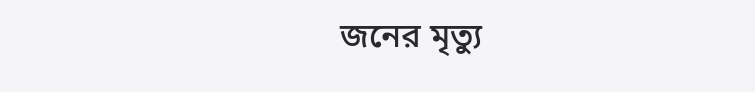জনের মৃত্যু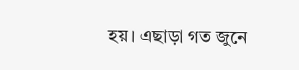হয়। এছাড়া গত জুনে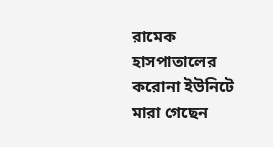রামেক হাসপাতালের করোনা ইউনিটে মারা গেছেন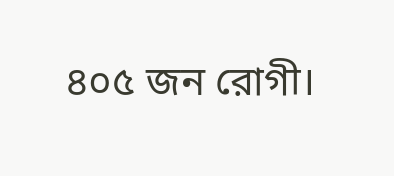৪০৫ জন রোগী।